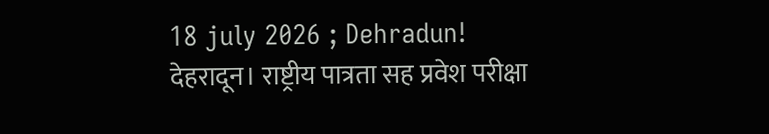18 july 2026 ; Dehradun!
देहरादून। राष्ट्रीय पात्रता सह प्रवेश परीक्षा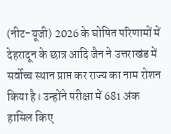(नीट-यूजी) 2026 के घोषित परिणामों में देहरादून के छात्र आदि जैन ने उत्तराखंड में सर्वोच्च स्थान प्राप्त कर राज्य का नाम रोशन किया है। उन्होंने परीक्षा में 681 अंक हासिल किए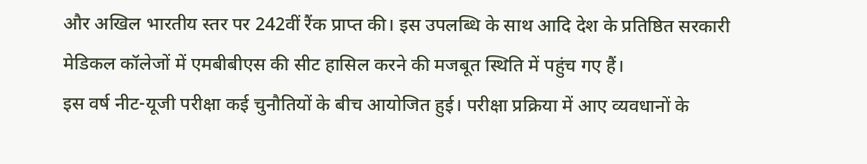और अखिल भारतीय स्तर पर 242वीं रैंक प्राप्त की। इस उपलब्धि के साथ आदि देश के प्रतिष्ठित सरकारी मेडिकल कॉलेजों में एमबीबीएस की सीट हासिल करने की मजबूत स्थिति में पहुंच गए हैं।
इस वर्ष नीट-यूजी परीक्षा कई चुनौतियों के बीच आयोजित हुई। परीक्षा प्रक्रिया में आए व्यवधानों के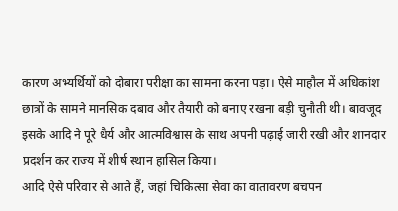कारण अभ्यर्थियों को दोबारा परीक्षा का सामना करना पड़ा। ऐसे माहौल में अधिकांश छात्रों के सामने मानसिक दबाव और तैयारी को बनाए रखना बड़ी चुनौती थी। बावजूद इसके आदि ने पूरे धैर्य और आत्मविश्वास के साथ अपनी पढ़ाई जारी रखी और शानदार प्रदर्शन कर राज्य में शीर्ष स्थान हासिल किया।
आदि ऐसे परिवार से आते हैं, जहां चिकित्सा सेवा का वातावरण बचपन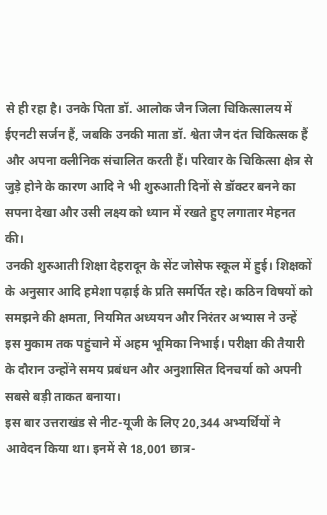से ही रहा है। उनके पिता डॉ. आलोक जैन जिला चिकित्सालय में ईएनटी सर्जन हैं, जबकि उनकी माता डॉ. श्वेता जैन दंत चिकित्सक हैं और अपना क्लीनिक संचालित करती हैं। परिवार के चिकित्सा क्षेत्र से जुड़े होने के कारण आदि ने भी शुरुआती दिनों से डॉक्टर बनने का सपना देखा और उसी लक्ष्य को ध्यान में रखते हुए लगातार मेहनत की।
उनकी शुरुआती शिक्षा देहरादून के सेंट जोसेफ स्कूल में हुई। शिक्षकों के अनुसार आदि हमेशा पढ़ाई के प्रति समर्पित रहे। कठिन विषयों को समझने की क्षमता, नियमित अध्ययन और निरंतर अभ्यास ने उन्हें इस मुकाम तक पहुंचाने में अहम भूमिका निभाई। परीक्षा की तैयारी के दौरान उन्होंने समय प्रबंधन और अनुशासित दिनचर्या को अपनी सबसे बड़ी ताकत बनाया।
इस बार उत्तराखंड से नीट-यूजी के लिए 20,344 अभ्यर्थियों ने आवेदन किया था। इनमें से 18,001 छात्र-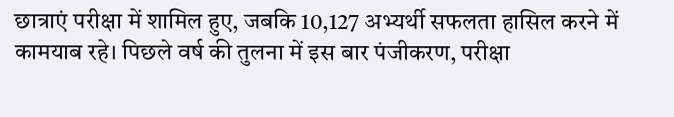छात्राएं परीक्षा में शामिल हुए, जबकि 10,127 अभ्यर्थी सफलता हासिल करने में कामयाब रहे। पिछले वर्ष की तुलना में इस बार पंजीकरण, परीक्षा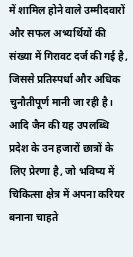में शामिल होने वाले उम्मीदवारों और सफल अभ्यर्थियों की संख्या में गिरावट दर्ज की गई है, जिससे प्रतिस्पर्धा और अधिक चुनौतीपूर्ण मानी जा रही है।
आदि जैन की यह उपलब्धि प्रदेश के उन हजारों छात्रों के लिए प्रेरणा है, जो भविष्य में चिकित्सा क्षेत्र में अपना करियर बनाना चाहते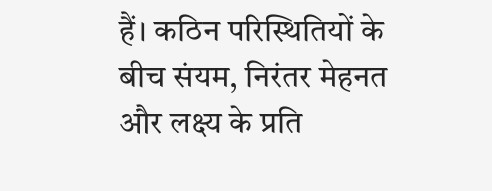हैं। कठिन परिस्थितियों के बीच संयम, निरंतर मेहनत और लक्ष्य के प्रति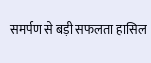समर्पण से बड़ी सफलता हासिल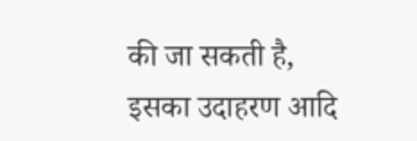की जा सकती है, इसका उदाहरण आदि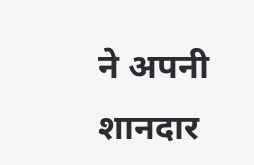ने अपनी शानदार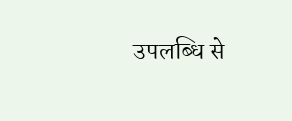उपलब्धि से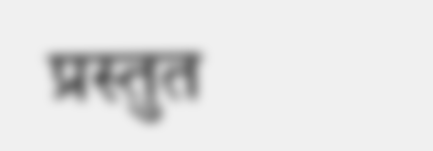प्रस्तुत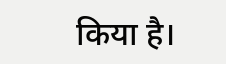किया है।